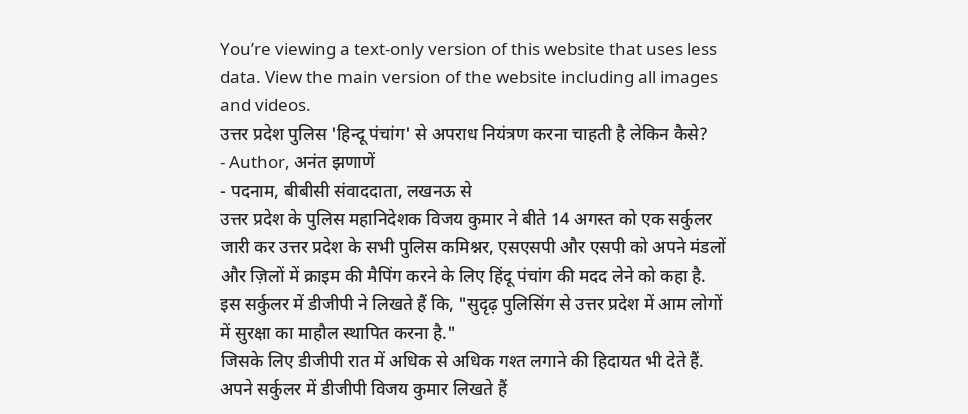You’re viewing a text-only version of this website that uses less data. View the main version of the website including all images and videos.
उत्तर प्रदेश पुलिस 'हिन्दू पंचांग' से अपराध नियंत्रण करना चाहती है लेकिन कैसे?
- Author, अनंत झणाणें
- पदनाम, बीबीसी संवाददाता, लखनऊ से
उत्तर प्रदेश के पुलिस महानिदेशक विजय कुमार ने बीते 14 अगस्त को एक सर्कुलर जारी कर उत्तर प्रदेश के सभी पुलिस कमिश्नर, एसएसपी और एसपी को अपने मंडलों और ज़िलों में क्राइम की मैपिंग करने के लिए हिंदू पंचांग की मदद लेने को कहा है.
इस सर्कुलर में डीजीपी ने लिखते हैं कि, "सुदृढ़ पुलिसिंग से उत्तर प्रदेश में आम लोगों में सुरक्षा का माहौल स्थापित करना है."
जिसके लिए डीजीपी रात में अधिक से अधिक गश्त लगाने की हिदायत भी देते हैं.
अपने सर्कुलर में डीजीपी विजय कुमार लिखते हैं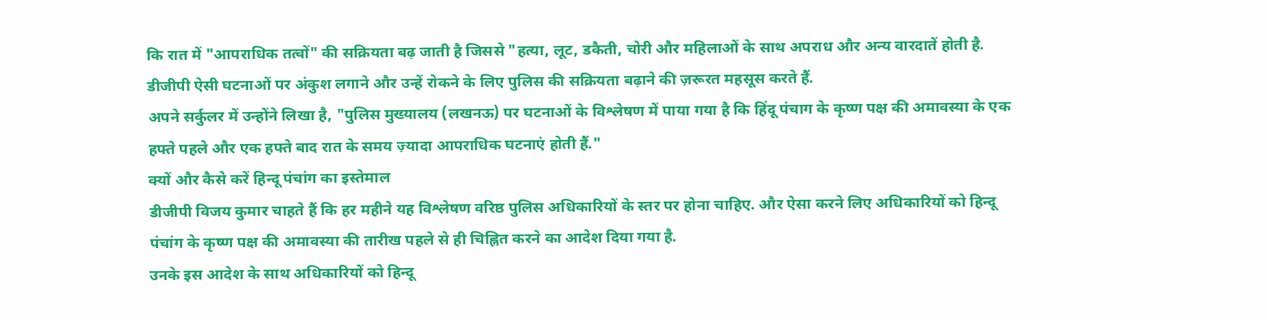कि रात में "आपराधिक तत्वों" की सक्रियता बढ़ जाती है जिससे "हत्या, लूट, डकैती, चोरी और महिलाओं के साथ अपराध और अन्य वारदातें होती है. डीजीपी ऐसी घटनाओं पर अंकुश लगाने और उन्हें रोकने के लिए पुलिस की सक्रियता बढ़ाने की ज़रूरत महसूस करते हैं.
अपने सर्कुलर में उन्होंने लिखा है, "पुलिस मुख्यालय (लखनऊ) पर घटनाओं के विश्लेषण में पाया गया है कि हिंदू पंचाग के कृष्ण पक्ष की अमावस्या के एक हफ्ते पहले और एक हफ्ते बाद रात के समय ज़्यादा आपराधिक घटनाएं होती हैं."
क्यों और कैसे करें हिन्दू पंचांग का इस्तेमाल
डीजीपी विजय कुमार चाहते हैं कि हर महीने यह विश्लेषण वरिष्ठ पुलिस अधिकारियों के स्तर पर होना चाहिए. और ऐसा करने लिए अधिकारियों को हिन्दू पंचांग के कृष्ण पक्ष की अमावस्या की तारीख पहले से ही चिह्नित करने का आदेश दिया गया है.
उनके इस आदेश के साथ अधिकारियों को हिन्दू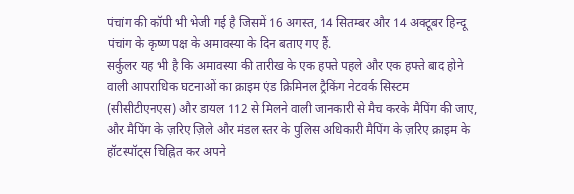पंचांग की कॉपी भी भेजी गई है जिसमें 16 अगस्त, 14 सितम्बर और 14 अक्टूबर हिन्दू पंचांग के कृष्ण पक्ष के अमावस्या के दिन बताए गए हैं.
सर्कुलर यह भी है कि अमावस्या की तारीख के एक हफ्ते पहले और एक हफ्ते बाद होने वाली आपराधिक घटनाओं का क्राइम एंड क्रिमिनल ट्रैकिंग नेटवर्क सिस्टम (सीसीटीएनएस) और डायल 112 से मिलने वाली जानकारी से मैच करके मैपिंग की जाए, और मैपिंग के ज़रिए ज़िले और मंडल स्तर के पुलिस अधिकारी मैपिंग के ज़रिए क्राइम के हॉटस्पॉट्स चिह्नित कर अपने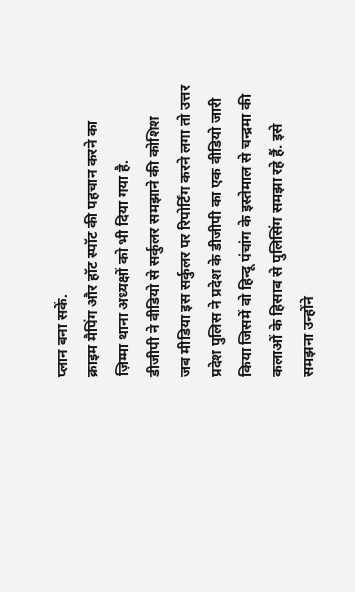प्लान बना सकें.
क्राइम मैपिंग और हॉट स्पॉट की पहचान करने का ज़िम्मा थाना अध्यक्षों को भी दिया गया है.
डीजीपी ने वीडियो से सर्कुलर समझाने की कोशिश
जब मीडिया इस सर्कुलर पर रिपोर्टिंग करने लगा तो उत्तर प्रदेश पुलिस ने प्रदेश के डीजीपी का एक वीडियो जारी किया जिसमें वो हिन्दू पंचांग के इस्तेमाल से चन्द्रमा की कलाओं के हिसाब से पुलिसिंग समझा रहे हैं. इसे समझना उन्होंने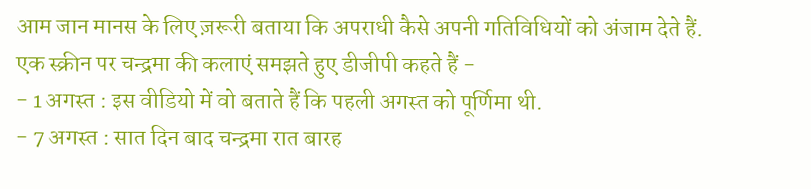आम जान मानस के लिए ज़रूरी बताया कि अपराधी कैसे अपनी गतिविधियों को अंजाम देते हैं.
एक स्क्रीन पर चन्द्रमा की कलाएं समझते हुए डीजीपी कहते हैं -
- 1 अगस्त : इस वीडियो में वो बताते हैं कि पहली अगस्त को पूर्णिमा थी.
- 7 अगस्त : सात दिन बाद चन्द्रमा रात बारह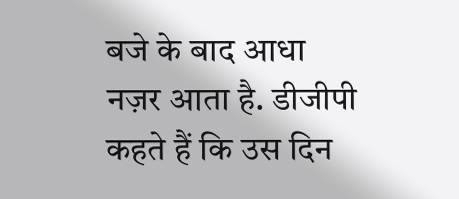बजे के बाद आधा नज़र आता है. डीजीपी कहते हैं कि उस दिन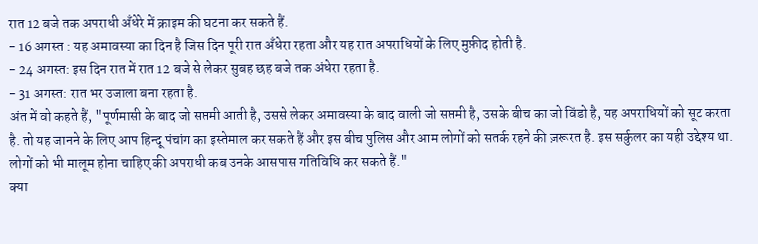रात 12 बजे तक अपराधी अँधेरे में क्राइम की घटना कर सकते हैं.
- 16 अगस्त : यह अमावस्या का दिन है जिस दिन पूरी रात अँधेरा रहता और यह रात अपराधियों के लिए मुफ़ीद होती है.
- 24 अगस्त: इस दिन रात में रात 12 बजे से लेकर सुबह छह बजे तक अंधेरा रहता है.
- 31 अगस्त: रात भर उजाला बना रहता है.
अंत में वो कहते हैं, "पूर्णमासी के बाद जो सप्तमी आती है, उससे लेकर अमावस्या के बाद वाली जो सप्तमी है, उसके बीच का जो विंडो है, यह अपराधियों को सूट करता है. तो यह जानने के लिए आप हिन्दू पंचांग का इस्तेमाल कर सकते हैं और इस बीच पुलिस और आम लोगों को सतर्क रहने की ज़रूरत है. इस सर्कुलर का यही उद्देश्य था. लोगों को भी मालूम होना चाहिए की अपराधी कब उनके आसपास गतिविधि कर सकते हैं."
क्या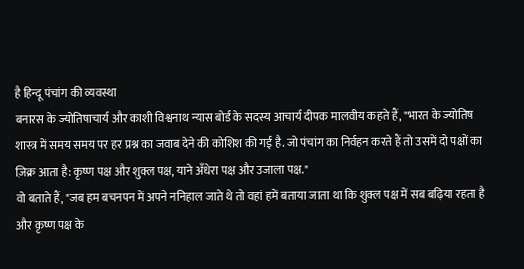है हिन्दू पंचांग की व्यवस्था
बनारस के ज्योतिषाचार्य और काशी विश्वनाथ न्यास बोर्ड के सदस्य आचार्य दीपक मालवीय कहते हैं, "भारत के ज्योतिष शास्त्र में समय समय पर हर प्रश्न का जवाब देने की कोशिश की गई है. जो पंचांग का निर्वहन करते हैं तो उसमें दो पक्षों का ज़िक्र आता है: कृष्ण पक्ष और शुक्ल पक्ष, याने अँधेरा पक्ष और उजाला पक्ष."
वो बताते हैं, "जब हम बचनपन में अपने ननिहाल जाते थे तो वहां हमें बताया जाता था कि शुक्ल पक्ष में सब बढ़िया रहता है और कृष्ण पक्ष के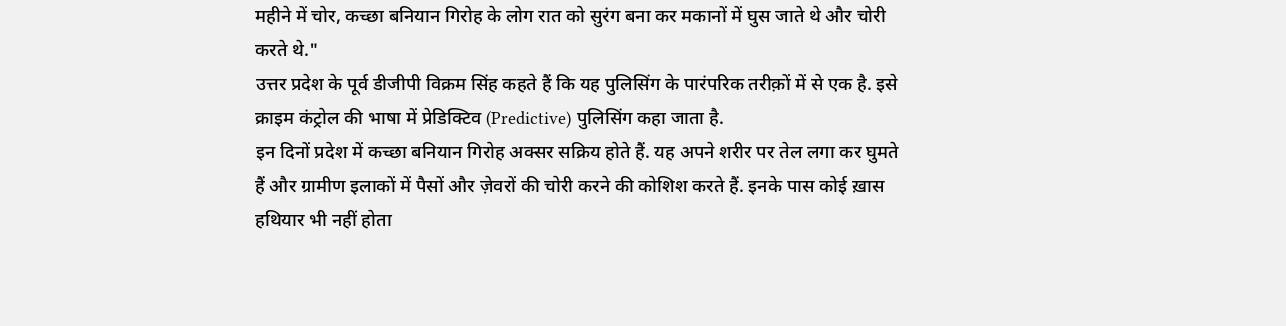महीने में चोर, कच्छा बनियान गिरोह के लोग रात को सुरंग बना कर मकानों में घुस जाते थे और चोरी करते थे."
उत्तर प्रदेश के पूर्व डीजीपी विक्रम सिंह कहते हैं कि यह पुलिसिंग के पारंपरिक तरीक़ों में से एक है. इसे क्राइम कंट्रोल की भाषा में प्रेडिक्टिव (Predictive) पुलिसिंग कहा जाता है.
इन दिनों प्रदेश में कच्छा बनियान गिरोह अक्सर सक्रिय होते हैं. यह अपने शरीर पर तेल लगा कर घुमते हैं और ग्रामीण इलाकों में पैसों और ज़ेवरों की चोरी करने की कोशिश करते हैं. इनके पास कोई ख़ास हथियार भी नहीं होता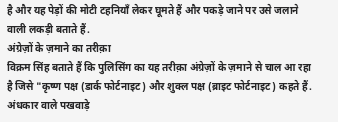है और यह पेड़ों की मोटी टहनियाँ लेकर घूमते हैं और पकड़े जाने पर उसे जलाने वाली लकड़ी बताते हैं.
अंग्रेज़ों के ज़माने का तरीक़ा
विक्रम सिंह बताते हैं कि पुलिसिंग का यह तरीक़ा अंग्रेज़ों के ज़माने से चाल आ रहा है जिसे "कृष्ण पक्ष (डार्क फोर्टनाइट) और शुक्ल पक्ष (ब्राइट फोर्टनाइट) कहते हैं. अंधकार वाले पखवाड़े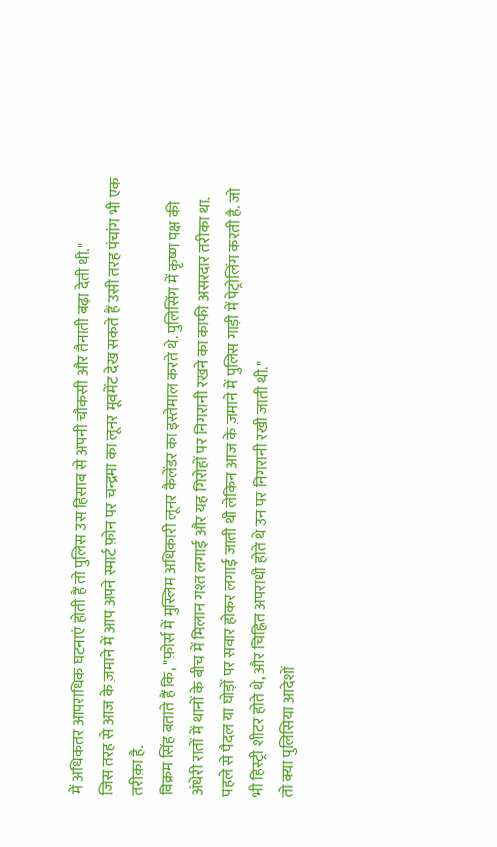में अधिकतर आपराधिक घटनाएं होती हैं तो पुलिस उस हिसाब से अपनी चौकसी और तैनाती बढ़ा देती थी."
जिस तरह से आज के ज़माने में आप अपने स्मार्ट फ़ोन पर चन्द्रमा का लूनर मूवमेंट देख सकते हैं उसी तरह पंचांग भी एक तरीक़ा है.
विक्रम सिंह बताते हैं कि, "फ़ोर्स में मुस्लिम अधिकारी लूनर कैलेंडर का इस्तेमाल करते थे. पुलिसिंग में कृष्ण पक्ष की अंधेरी रातों में थानों के बीच में मिलान गश्त लगाई और यह गिरोहों पर निगरानी रखने का काफी असरदार तरीका था. पहले से पैदल या घोड़ों पर सवार होकर लगाई जाती थी लेकिन आज के ज़माने में पुलिस गाड़ी में पेट्रोलिंग करती है. जो भी हिस्ट्री शीटर होते थे, और चिह्नित अपराधी होते थे उन पर निगरानी रखी जाती थी."
तो क्या पुलिसिया आदेशों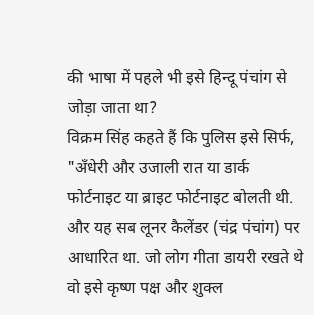की भाषा में पहले भी इसे हिन्दू पंचांग से जोड़ा जाता था?
विक्रम सिंह कहते हैं कि पुलिस इसे सिर्फ, "अँधेरी और उजाली रात या डार्क फोर्टनाइट या ब्राइट फोर्टनाइट बोलती थी. और यह सब लूनर कैलेंडर (चंद्र पंचांग) पर आधारित था. जो लोग गीता डायरी रखते थे वो इसे कृष्ण पक्ष और शुक्ल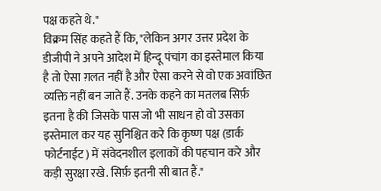पक्ष कहते थे."
विक्रम सिंह कहते हैं कि, "लेकिन अगर उत्तर प्रदेश के डीजीपी ने अपने आदेश में हिन्दू पंचांग का इस्तेमाल किया है तो ऐसा ग़लत नहीं है और ऐसा करने से वो एक अवांछित व्यक्ति नहीं बन जाते हैं. उनके कहने का मतलब सिर्फ़ इतना है की जिसके पास जो भी साधन हो वो उसका इस्तेमाल कर यह सुनिश्चित करे कि कृष्ण पक्ष (डार्क फोर्टनाईट) में संवेदनशील इलाकों की पहचान करे और कड़ी सुरक्षा रखे. सिर्फ़ इतनी सी बात हैं."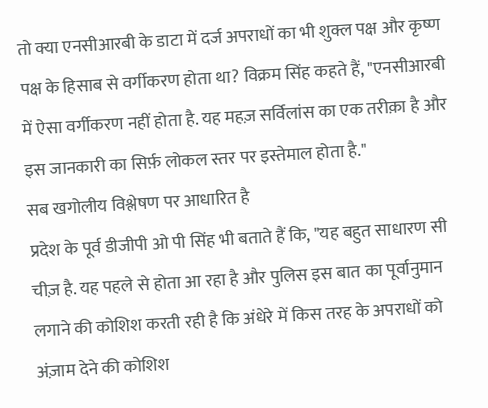तो क्या एनसीआरबी के डाटा में दर्ज अपराधों का भी शुक्ल पक्ष और कृष्ण पक्ष के हिसाब से वर्गीकरण होता था? विक्रम सिंह कहते हैं, "एनसीआरबी में ऐसा वर्गीकरण नहीं होता है. यह महज़ सर्विलांस का एक तरीक़ा है और इस जानकारी का सिर्फ़ लोकल स्तर पर इस्तेमाल होता है."
सब खगोलीय विश्लेषण पर आधारित है
प्रदेश के पूर्व डीजीपी ओ पी सिंह भी बताते हैं कि, "यह बहुत साधारण सी चीज़ है. यह पहले से होता आ रहा है और पुलिस इस बात का पूर्वानुमान लगाने की कोशिश करती रही है कि अंधेरे में किस तरह के अपराधों को अंज़ाम देने की कोशिश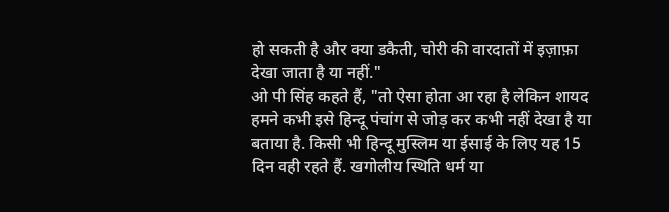हो सकती है और क्या डकैती, चोरी की वारदातों में इज़ाफ़ा देखा जाता है या नहीं."
ओ पी सिंह कहते हैं, "तो ऐसा होता आ रहा है लेकिन शायद हमने कभी इसे हिन्दू पंचांग से जोड़ कर कभी नहीं देखा है या बताया है. किसी भी हिन्दू मुस्लिम या ईसाई के लिए यह 15 दिन वही रहते हैं. खगोलीय स्थिति धर्म या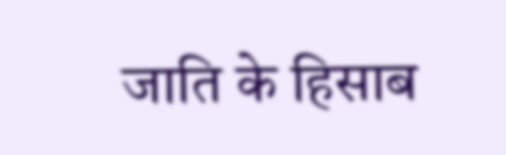जाति के हिसाब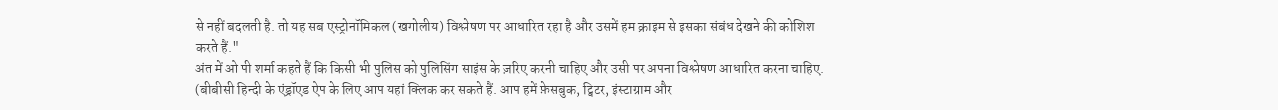से नहीं बदलती है. तो यह सब एस्ट्रोनॉमिकल (खगोलीय) विश्लेषण पर आधारित रहा है और उसमें हम क्राइम से इसका संबंध देखने की कोशिश करते हैं."
अंत में ओ पी शर्मा कहते हैं कि किसी भी पुलिस को पुलिसिंग साइंस के ज़रिए करनी चाहिए और उसी पर अपना विश्लेषण आधारित करना चाहिए.
(बीबीसी हिन्दी के एंड्रॉएड ऐप के लिए आप यहां क्लिक कर सकते हैं. आप हमें फ़ेसबुक, ट्विटर, इंस्टाग्राम और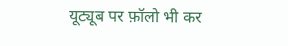यूट्यूब पर फ़ॉलो भी कर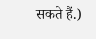सकते हैं.)